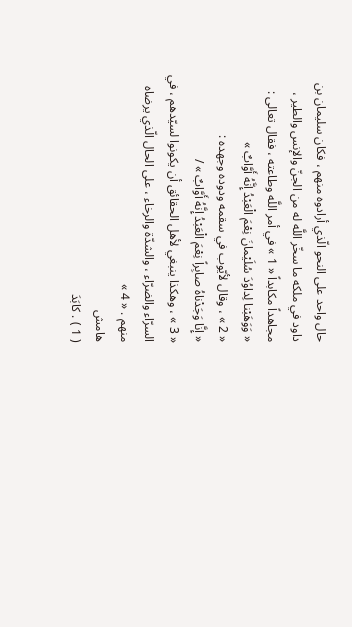حال واحد على النحو الّذي أرادوه منهم ، فكان سليمان بن داود في ملكه ما سخّر اللَّه له من الجنّ والإنس والطير ، مجاهداً مكابداً « 1 » في أمر اللَّه وطاعته ، فقال تعالى :
« وَوَهَبْنا لِداوُدَ سُلَيْمانَ نِعْمَ الْعَبْدُ إِنَّهُ أَوَّابٌ »
« 2 » ، وقال لأيّوب في سقمه ودوده وجهده :
« إِنَّا وَجَدْناهُ صابِراً نِعْمَ الْعَبْدُ إِنَّهُ أَوَّابٌ » /
« 3 » ، وهكذا ينبغي لأهل الحقائق أن يكونوا لسيّدهم ، في السرّاء والضرّاء ، والشدّة والرخاء ، على الحال الّذي يرضاه منهم . « 4 »
هامش
( 1 ) . كابَدَ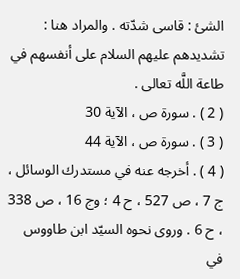الشئ : قاسى شدّته . والمراد هنا : تشديدهم عليهم السلام على أنفسهم في طاعة اللَّه تعالى .
( 2 ) . سورة ص ، الآية 30
( 3 ) . سورة ص ، الآية 44
( 4 ) . أخرجه عنه في مستدرك الوسائل ، ج 7 ، ص 527 ، ح 4 ؛ وج 16 ، ص 338 ، ح 6 . وروى نحوه السيّد ابن طاووس في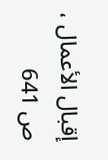إقبال الأعمال ، ص 641